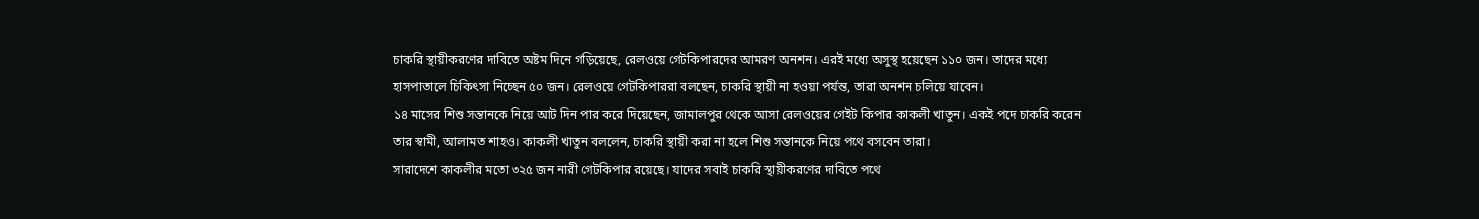চাকরি স্থায়ীকরণের দাবিতে অষ্টম দিনে গড়িয়েছে, রেলওয়ে গেটকিপারদের আমরণ অনশন। এরই মধ্যে অসুস্থ হয়েছেন ১১০ জন। তাদের মধ্যে হাসপাতালে চিকিৎসা নিচ্ছেন ৫০ জন। রেলওয়ে গেটকিপাররা বলছেন, চাকরি স্থায়ী না হওয়া পর্যন্ত, তারা অনশন চলিয়ে যাবেন।
১৪ মাসের শিশু সন্তানকে নিয়ে আট দিন পার করে দিয়েছেন, জামালপুর থেকে আসা রেলওয়ের গেইট কিপার কাকলী খাতুন। একই পদে চাকরি করেন তার স্বামী, আলামত শাহও। কাকলী খাতুন বললেন, চাকরি স্থায়ী করা না হলে শিশু সন্তানকে নিয়ে পথে বসবেন তারা।
সারাদেশে কাকলীর মতো ৩২৫ জন নারী গেটকিপার রয়েছে। যাদের সবাই চাকরি স্থায়ীকরণের দাবিতে পথে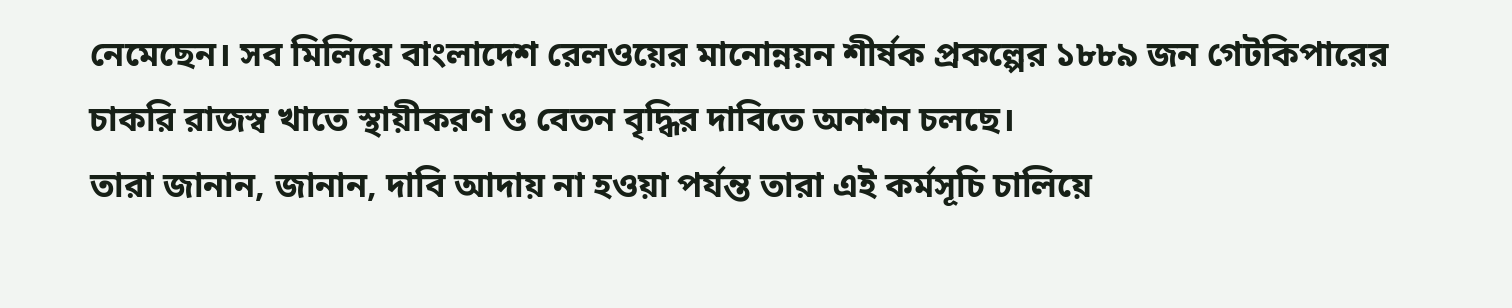নেমেছেন। সব মিলিয়ে বাংলাদেশ রেলওয়ের মানোন্নয়ন শীর্ষক প্রকল্পের ১৮৮৯ জন গেটকিপারের চাকরি রাজস্ব খাতে স্থায়ীকরণ ও বেতন বৃদ্ধির দাবিতে অনশন চলছে।
তারা জানান, জানান, দাবি আদায় না হওয়া পর্যন্ত তারা এই কর্মসূচি চালিয়ে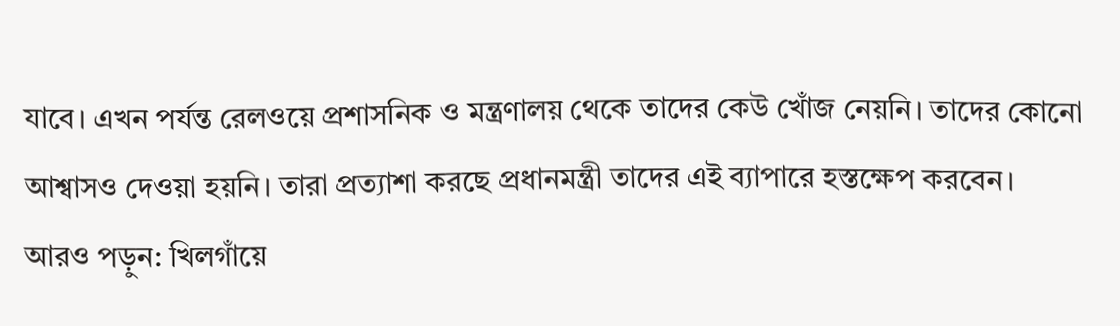যাবে। এখন পর্যন্ত রেলওয়ে প্রশাসনিক ও মন্ত্রণালয় থেকে তাদের কেউ খোঁজ নেয়নি। তাদের কোনো আশ্বাসও দেওয়া হয়নি। তারা প্রত্যাশা করছে প্রধানমন্ত্রী তাদের এই ব্যাপারে হস্তক্ষেপ করবেন।
আরও পড়ুন: খিলগাঁয়ে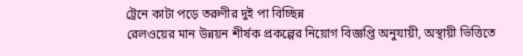ট্রেনে কাটা পড়ে তরুণীর দুই পা বিচ্ছিন্ন
রেলওয়ের মান উন্নয়ন শীর্ষক প্রকল্পের নিয়োগ বিজ্ঞপ্তি অনুযায়ী, অস্থায়ী ভিত্তিতে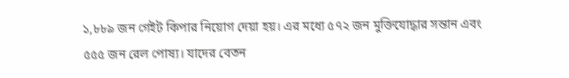১,৮৮৯ জন গেইট কিপার নিয়োগ দেয়া হয়। এর মধ্যে ৫৭২ জন মুক্তিযোদ্ধার সন্তান এবং ৫৫৫ জন রেল পোষ্য। যাদের বেতন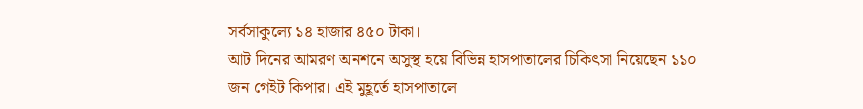সর্বসাকুল্যে ১৪ হাজার ৪৫০ টাকা।
আট দিনের আমরণ অনশনে অসুস্থ হয়ে বিভিন্ন হাসপাতালের চিকিৎসা নিয়েছেন ১১০ জন গেইট কিপার। এই মুহূর্তে হাসপাতালে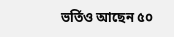ভর্তিও আছেন ৫০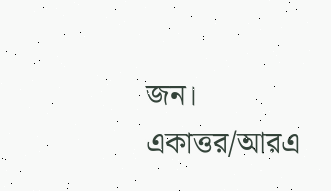জন।
একাত্তর/আরএ